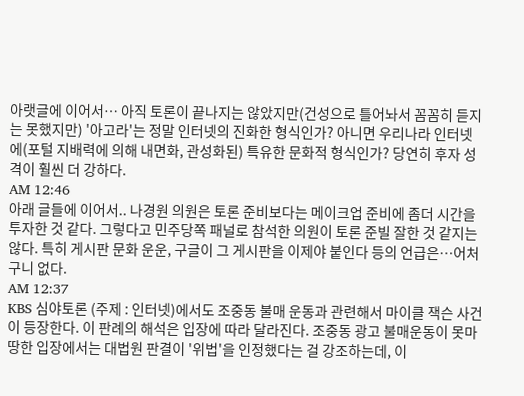아랫글에 이어서… 아직 토론이 끝나지는 않았지만(건성으로 틀어놔서 꼼꼼히 듣지는 못했지만) '아고라'는 정말 인터넷의 진화한 형식인가? 아니면 우리나라 인터넷에(포털 지배력에 의해 내면화, 관성화된) 특유한 문화적 형식인가? 당연히 후자 성격이 훨씬 더 강하다.
AM 12:46
아래 글들에 이어서.. 나경원 의원은 토론 준비보다는 메이크업 준비에 좀더 시간을 투자한 것 같다. 그렇다고 민주당쪽 패널로 참석한 의원이 토론 준빌 잘한 것 같지는 않다. 특히 게시판 문화 운운, 구글이 그 게시판을 이제야 붙인다 등의 언급은…어처구니 없다.
AM 12:37
KBS 심야토론 (주제 : 인터넷)에서도 조중동 불매 운동과 관련해서 마이클 잭슨 사건이 등장한다. 이 판례의 해석은 입장에 따라 달라진다. 조중동 광고 불매운동이 못마땅한 입장에서는 대법원 판결이 '위법'을 인정했다는 걸 강조하는데, 이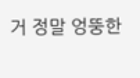거 정말 엉뚱한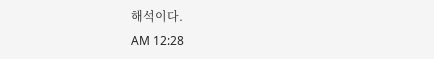해석이다.
AM 12:28